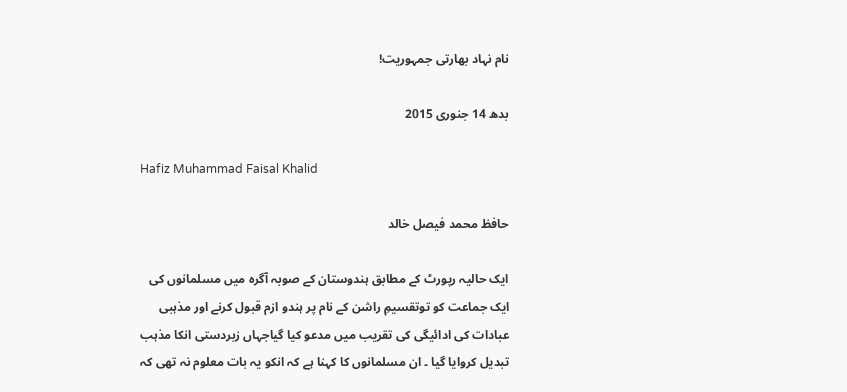نام نہاد بھارتی جمہوریت!

بدھ 14 جنوری 2015

Hafiz Muhammad Faisal Khalid

حافظ محمد فیصل خالد

ایک حالیہ رپورٹ کے مطابق ہندوستان کے صوبہ آگرہ میں مسلمانوں کی ایک جماعت کو توتقسیمِ راشن کے نام پر ہندو ازم قبول کرنے اور مذہبی عبادات کی ادائیگی کی تقریب میں مدعو کیا گیاجہاں زبردستی انکا مذہب تبدیل کروایا گیا ۔ ان مسلمانوں کا کہنا ہے کہ انکو یہ بات معلوم نہ تھی کہ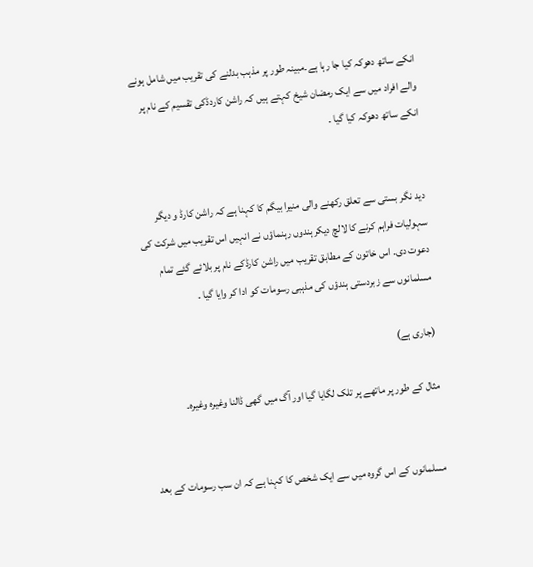انکے ساتھ دھوکہ کیا جا رہا ہے۔مبینہ طور پر مذہب بدلنے کی تقریب میں شامل ہونے والے افراد میں سے ایک رمضان شیخ کہتے ہیں کہ راشن کاردڈکی تقسیم کے نام پر انکے ساتھ دھوکہ کیا گیا ۔


دید نگر بستی سے تعلق رکھنے والی منیرا بیگم کا کہنا ہے کہ راشن کارڈ و دیگر سہولیات فراہم کرنے کا لالچ دیکرہندوں رہنماؤں نے انہیں اس تقریب میں شرکت کی دعوت دی۔ اس خاتون کے مطابق تقریب میں راشن کارڈکے نام پر بلائے گئے تمام مسلمانوں سے زبردستی ہندؤں کی مذہبی رسومات کو ادا کر وایا گیا ۔

(جاری ہے)

مثال کے طور پر ماتھے پر تلک لگایا گیا اور آگ میں گھی ڈالنا وغیرہ وغیرہ۔


مسلمانوں کے اس گروہ میں سے ایک شخص کا کہنا ہے کہ ان سب رسومات کے بعد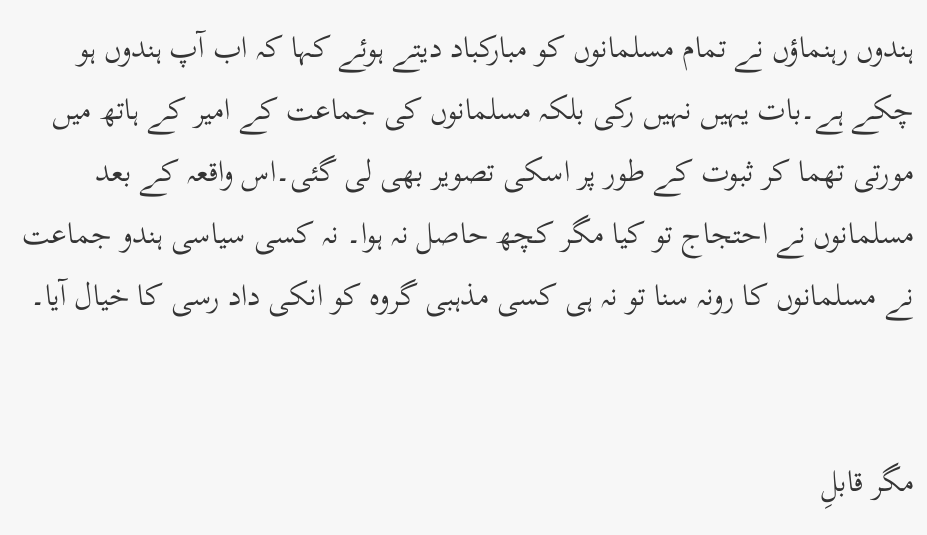ہندوں رہنماؤں نے تمام مسلمانوں کو مبارکباد دیتے ہوئے کہا کہ اب آپ ہندوں ہو چکے ہے۔بات یہیں نہیں رکی بلکہ مسلمانوں کی جماعت کے امیر کے ہاتھ میں مورتی تھما کر ثبوت کے طور پر اسکی تصویر بھی لی گئی۔اس واقعہ کے بعد مسلمانوں نے احتجاج تو کیا مگر کچھ حاصل نہ ہوا۔ نہ کسی سیاسی ہندو جماعت نے مسلمانوں کا رونہ سنا تو نہ ہی کسی مذہبی گروہ کو انکی داد رسی کا خیال آیا۔


مگر قابلِ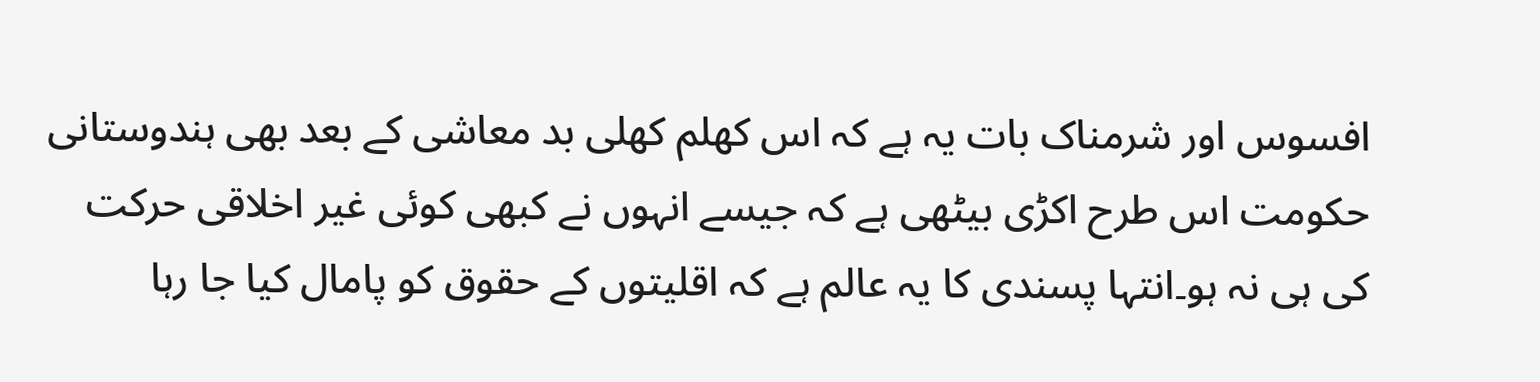افسوس اور شرمناک بات یہ ہے کہ اس کھلم کھلی بد معاشی کے بعد بھی ہندوستانی حکومت اس طرح اکڑی بیٹھی ہے کہ جیسے انہوں نے کبھی کوئی غیر اخلاقی حرکت کی ہی نہ ہو۔انتہا پسندی کا یہ عالم ہے کہ اقلیتوں کے حقوق کو پامال کیا جا رہا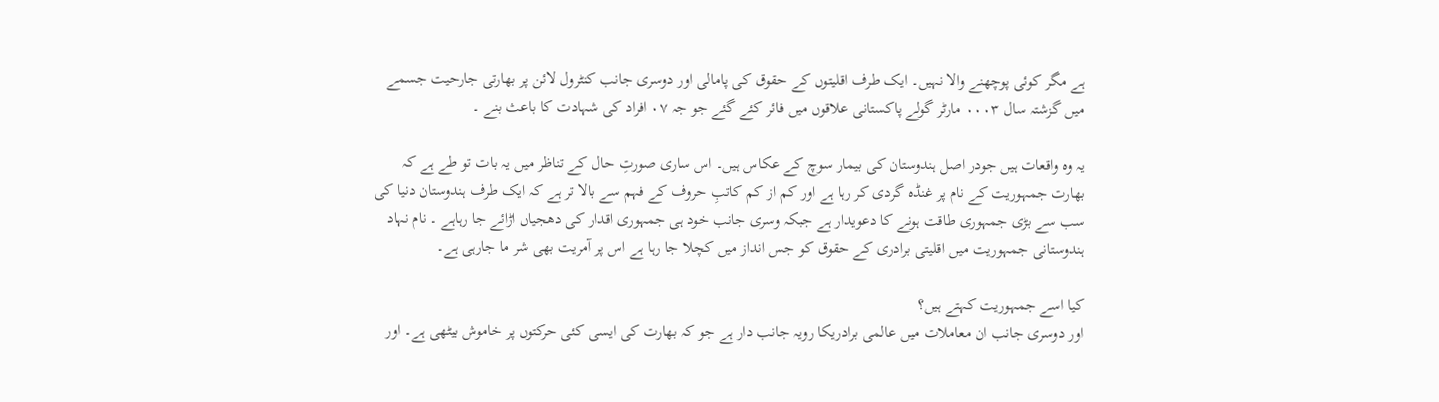ہے مگر کوئی پوچھنے والا نہیں۔ ایک طرف اقلیتوں کے حقوق کی پامالی اور دوسری جانب کنٹرول لائن پر بھارتی جارحیت جسمے میں گزشتہ سال ۰۰۰۳ مارٹر گولے پاکستانی علاقوں میں فائر کئے گئے جو جہ ۰۷ افراد کی شہادت کا باعث بنے ۔

یہ وہ واقعات ہیں جودر اصل ہندوستان کی بیمار سوچ کے عکاس ہیں۔ اس ساری صورتِ حال کے تناظر میں یہ بات تو طے ہے کہ بھارت جمہوریت کے نام پر غنڈہ گردی کر رہا ہے اور کم از کم کاتبِ حروف کے فہم سے بالا تر ہے کہ ایک طرف ہندوستان دنیا کی سب سے بڑی جمہوری طاقت ہونے کا دعویدار ہے جبکہ وسری جانب خود ہی جمہوری اقدار کی دھجیاں اڑائے جا رہاہے ۔ نام نہاد ہندوستانی جمہوریت میں اقلیتی برادری کے حقوق کو جس انداز میں کچلا جا رہا ہے اس پر آمریت بھی شر ما جارہی ہے۔

کیا اسے جمہوریت کہتے ہیں؟
اور دوسری جانب ان معاملات میں عالمی برادریکا رویہ جانب دار ہے جو کہ بھارت کی ایسی کئی حرکتوں پر خاموش بیٹھی ہے۔ اور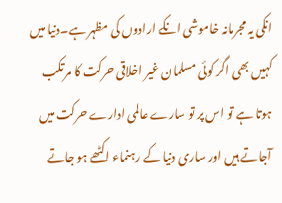انکی یہ مجرمانہ خاموشی انکے ارادوں کی مظہر ہے۔دنیا میں کہیں بھی اگر کوئی مسلمان غیر اخلاقی حرکت کا مرتکب ہوتا ہے تو اس پر تو سارے عالمی ادارے حرکت میں آجاتے ہیں اور ساری دنیا کے رہنماء اکٹھے ہو جاتے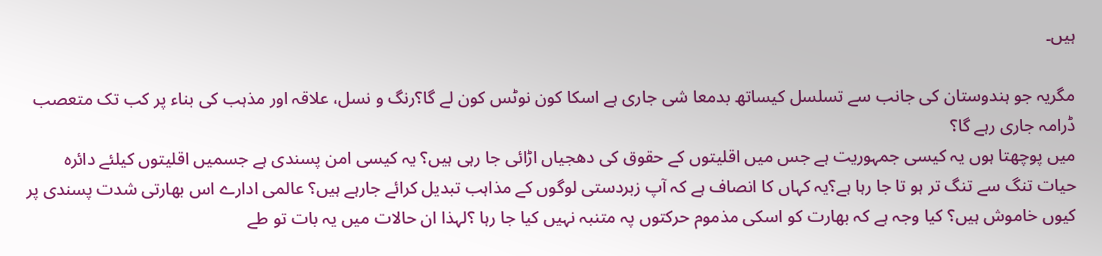ہیں۔

مگریہ جو ہندوستان کی جانب سے تسلسل کیساتھ بدمعا شی جاری ہے اسکا کون نوٹس کون لے گا؟رنگ و نسل، علاقہ اور مذہب کی بناء پر کب تک متعصب ڈرامہ جاری رہے گا؟
میں پوچھتا ہوں یہ کیسی جمہوریت ہے جس میں اقلیتوں کے حقوق کی دھجیاں اڑائی جا رہی ہیں؟ یہ کیسی امن پسندی ہے جسمیں اقلیتوں کیلئے دائرہ حیات تنگ سے تنگ تر ہو تا جا رہا ہے؟یہ کہاں کا انصاف ہے کہ آپ زبردستی لوگوں کے مذاہب تبدیل کرائے جارہے ہیں؟ عالمی ادارے اس بھارتی شدت پسندی پر کیوں خاموش ہیں؟ کیا وجہ ہے کہ بھارت کو اسکی مذموم حرکتوں پہ متنبہ نہیں کیا جا رہا ؟لہذا ان حالات میں یہ بات تو طے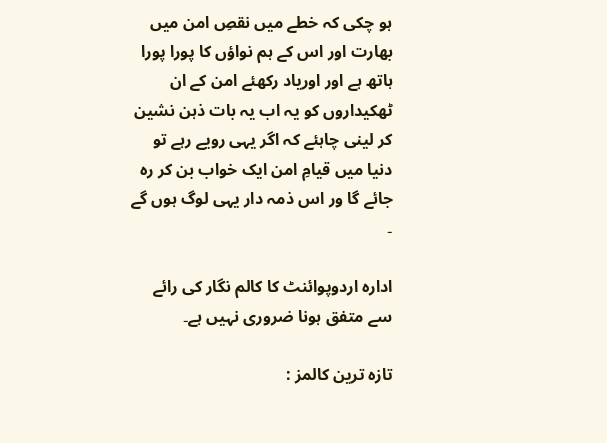ہو چکی کہ خطے میں نقصِ امن میں بھارت اور اس کے ہم نواؤں کا پورا پورا ہاتھ ہے اور اوریاد رکھئے امن کے ان ٹھکیداروں کو یہ اب یہ بات ذہن نشین کر لینی چاہئے کہ اگر یہی رویے رہے تو دنیا میں قیامِ امن ایک خواب بن کر رہ جائے گا ور اس ذمہ دار یہی لوگ ہوں گے ۔

ادارہ اردوپوائنٹ کا کالم نگار کی رائے سے متفق ہونا ضروری نہیں ہے۔

تازہ ترین کالمز :